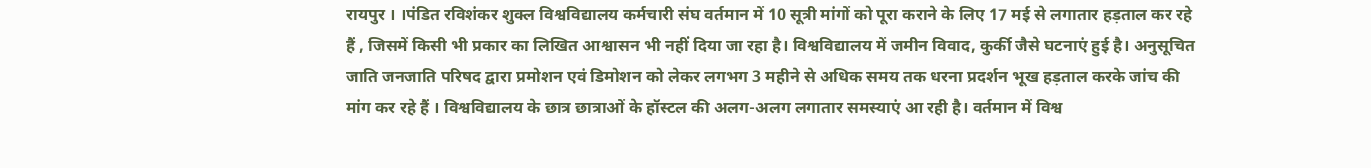रायपुर । ।पंडित रविशंकर शुक्ल विश्वविद्यालय कर्मचारी संघ वर्तमान में 10 सूत्री मांगों को पूरा कराने के लिए 17 मई से लगातार हड़ताल कर रहे हैं , जिसमें किसी भी प्रकार का लिखित आश्वासन भी नहीं दिया जा रहा है। विश्वविद्यालय में जमीन विवाद, कुर्की जैसे घटनाएं हुई है। अनुसूचित जाति जनजाति परिषद द्वारा प्रमोशन एवं डिमोशन को लेकर लगभग 3 महीने से अधिक समय तक धरना प्रदर्शन भूख हड़ताल करके जांच की मांग कर रहे हैं । विश्वविद्यालय के छात्र छात्राओं के हॉस्टल की अलग-अलग लगातार समस्याएं आ रही है। वर्तमान में विश्व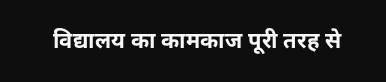विद्यालय का कामकाज पूरी तरह से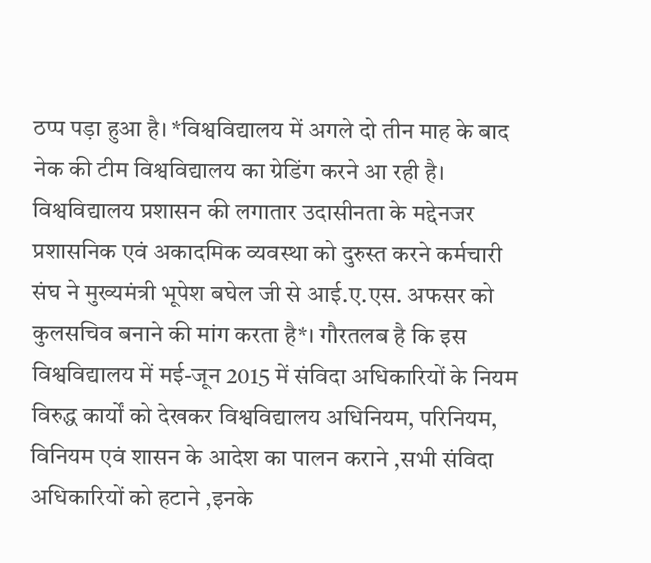ठप्प पड़ा हुआ है। *विश्वविद्यालय में अगले दो तीन माह के बाद नेक की टीम विश्वविद्यालय का ग्रेडिंग करने आ रही है। विश्वविद्यालय प्रशासन की लगातार उदासीनता के मद्देनजर प्रशासनिक एवं अकादमिक व्यवस्था को दुरुस्त करने कर्मचारी संघ ने मुख्यमंत्री भूपेश बघेल जी से आई.ए.एस. अफसर को कुलसचिव बनाने की मांग करता है*। गौरतलब है कि इस विश्वविद्यालय में मई-जून 2015 में संविदा अधिकारियों के नियम विरुद्ध कार्यों को देखकर विश्वविद्यालय अधिनियम, परिनियम, विनियम एवं शासन के आदेश का पालन कराने ,सभी संविदा अधिकारियों को हटाने ,इनके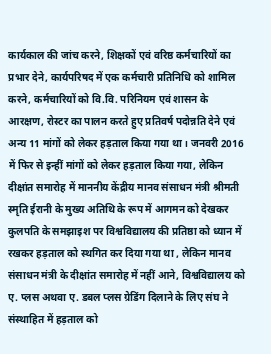कार्यकाल की जांच करने, शिक्षकों एवं वरिष्ठ कर्मचारियों का प्रभार देने, कार्यपरिषद में एक कर्मचारी प्रतिनिधि को शामिल करने, कर्मचारियों को वि.वि. परिनियम एवं शासन के आरक्षण, रोस्टर का पालन करते हुए प्रतिवर्ष पदोन्नति देने एवं अन्य 11 मांगों को लेकर हड़ताल किया गया था। जनवरी 2016 में फिर से इन्हीं मांगों को लेकर हड़ताल किया गया, लेकिन दीक्षांत समारोह में माननीय केंद्रीय मानव संसाधन मंत्री श्रीमती स्मृति ईरानी के मुख्य अतिथि के रूप में आगमन को देखकर कुलपति के समझाइश पर विश्वविद्यालय की प्रतिष्ठा को ध्यान में रखकर हड़ताल को स्थगित कर दिया गया था , लेकिन मानव संसाधन मंत्री के दीक्षांत समारोह में नहीं आने, विश्वविद्यालय को ए. प्लस अथवा ए. डबल प्लस ग्रेडिंग दिलाने के लिए संघ ने संस्थाहित में हड़ताल को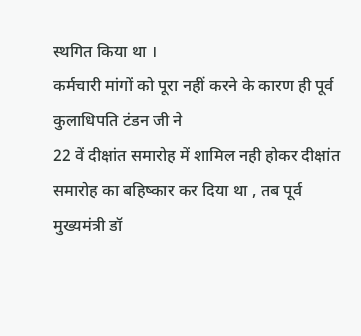स्थगित किया था ।
कर्मचारी मांगों को पूरा नहीं करने के कारण ही पूर्व कुलाधिपति टंडन जी ने
22 वें दीक्षांत समारोह में शामिल नही होकर दीक्षांत समारोह का बहिष्कार कर दिया था , तब पूर्व मुख्यमंत्री डॉ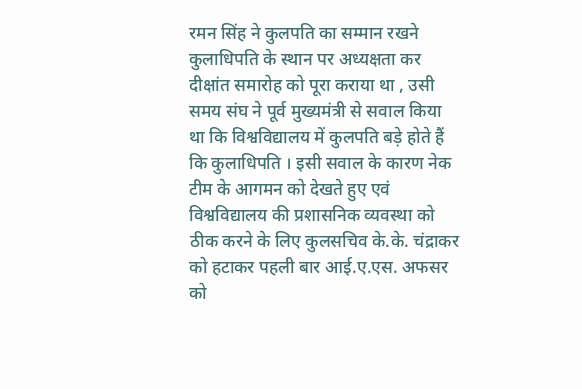रमन सिंह ने कुलपति का सम्मान रखने कुलाधिपति के स्थान पर अध्यक्षता कर दीक्षांत समारोह को पूरा कराया था , उसी समय संघ ने पूर्व मुख्यमंत्री से सवाल किया था कि विश्वविद्यालय में कुलपति बड़े होते हैं कि कुलाधिपति । इसी सवाल के कारण नेक टीम के आगमन को देखते हुए एवं विश्वविद्यालय की प्रशासनिक व्यवस्था को ठीक करने के लिए कुलसचिव के.के. चंद्राकर को हटाकर पहली बार आई.ए.एस. अफसर को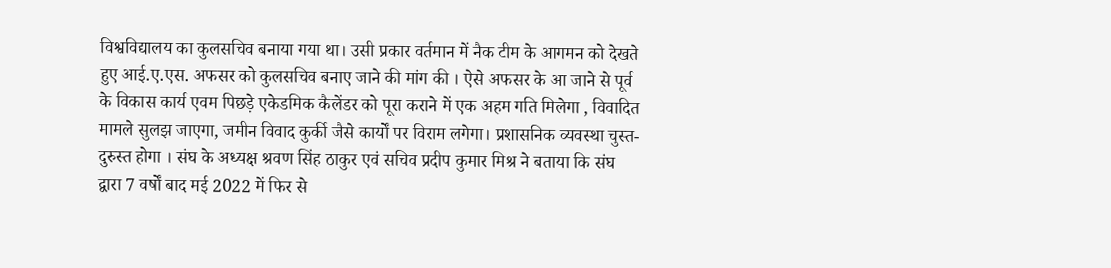विश्वविद्यालय का कुलसचिव बनाया गया था। उसी प्रकार वर्तमान में नैक टीम के आगमन को देखते हुए आई.ए.एस. अफसर को कुलसचिव बनाए जाने की मांग की । ऐसे अफसर के आ जाने से पूर्व के विकास कार्य एवम पिछड़े एकेडमिक कैलेंडर को पूरा कराने में एक अहम गति मिलेगा , विवादित मामले सुलझ जाएगा, जमीन विवाद कुर्की जैसे कार्यों पर विराम लगेगा। प्रशासनिक व्यवस्था चुस्त-दुरुस्त होगा । संघ के अध्यक्ष श्रवण सिंह ठाकुर एवं सचिव प्रदीप कुमार मिश्र ने बताया कि संघ द्वारा 7 वर्षों बाद मई 2022 में फिर से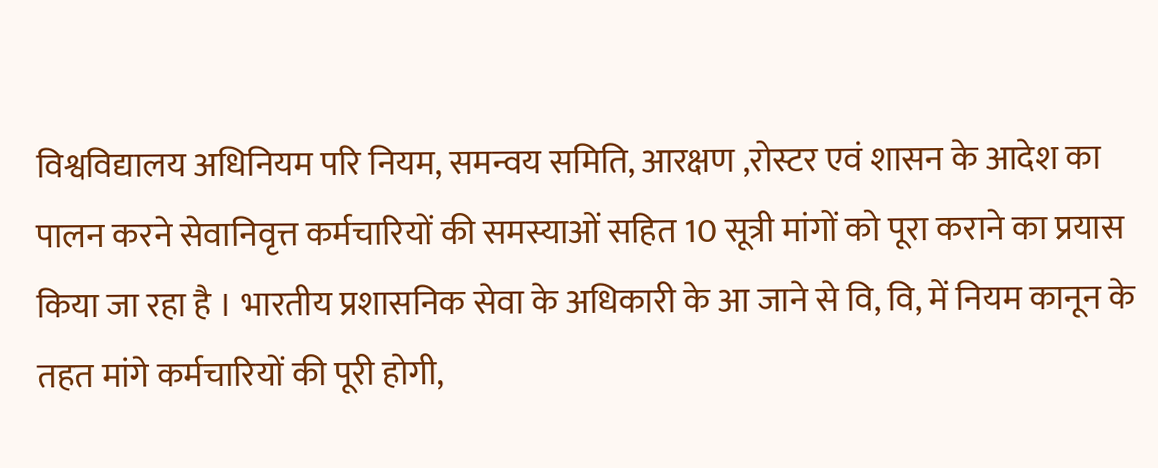विश्वविद्यालय अधिनियम परि नियम, समन्वय समिति, आरक्षण ,रोस्टर एवं शासन के आदेश का पालन करने सेवानिवृत्त कर्मचारियों की समस्याओं सहित 10 सूत्री मांगों को पूरा कराने का प्रयास किया जा रहा है । भारतीय प्रशासनिक सेवा के अधिकारी के आ जाने से वि, वि, में नियम कानून के तहत मांगे कर्मचारियों की पूरी होगी,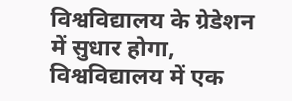विश्वविद्यालय के ग्रेडेशन में सुधार होगा, विश्वविद्यालय में एक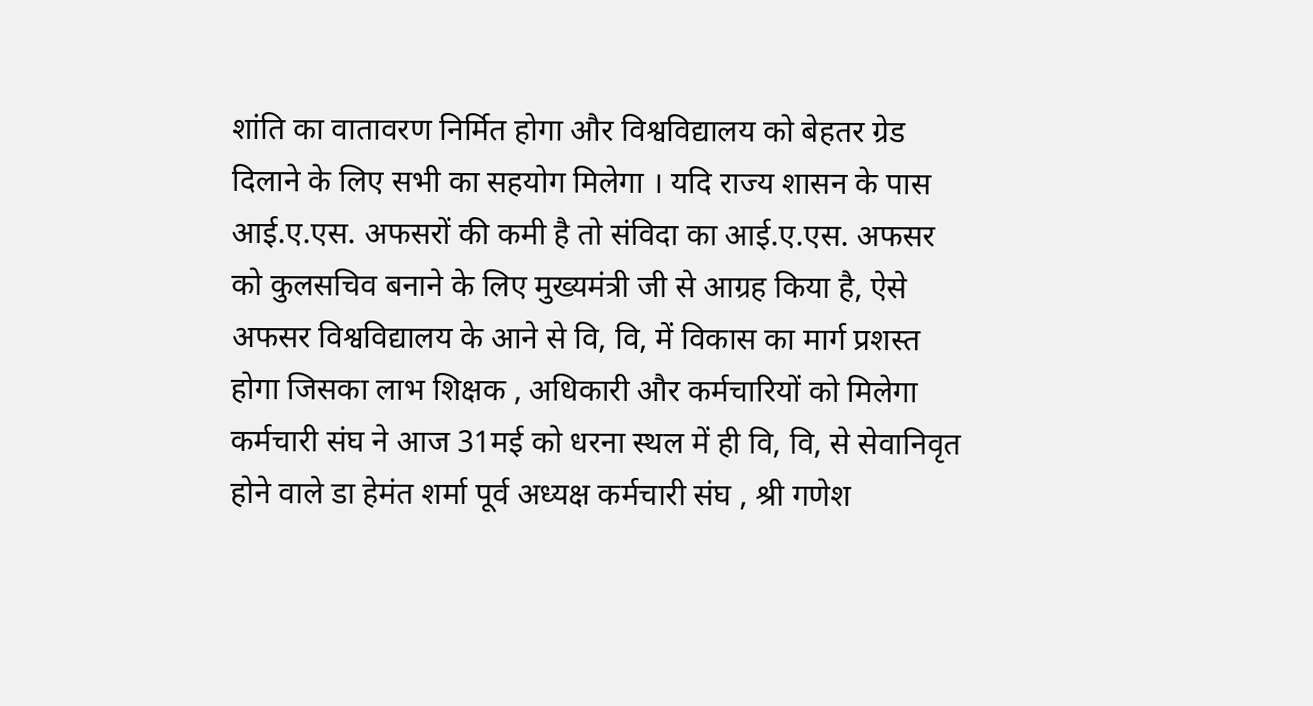शांति का वातावरण निर्मित होगा और विश्वविद्यालय को बेहतर ग्रेड दिलाने के लिए सभी का सहयोग मिलेगा । यदि राज्य शासन के पास आई.ए.एस. अफसरों की कमी है तो संविदा का आई.ए.एस. अफसर को कुलसचिव बनाने के लिए मुख्यमंत्री जी से आग्रह किया है, ऐसे अफसर विश्वविद्यालय के आने से वि, वि, में विकास का मार्ग प्रशस्त होगा जिसका लाभ शिक्षक , अधिकारी और कर्मचारियों को मिलेगा कर्मचारी संघ ने आज 31मई को धरना स्थल में ही वि, वि, से सेवानिवृत होने वाले डा हेमंत शर्मा पूर्व अध्यक्ष कर्मचारी संघ , श्री गणेश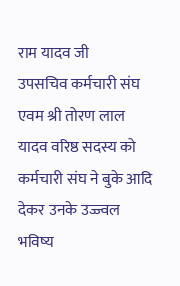राम यादव जी
उपसचिव कर्मचारी संघ एवम श्री तोरण लाल यादव वरिष्ठ सदस्य को कर्मचारी संघ ने बुके आदि देकर उनके उज्ज्वल भविष्य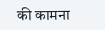की कामना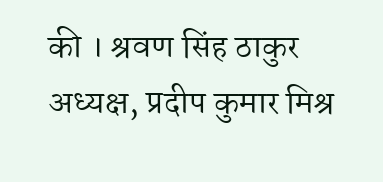की । श्रवण सिंह ठाकुर अध्यक्ष, प्रदीप कुमार मिश्र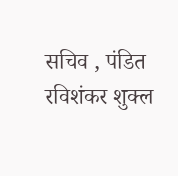सचिव , पंडित रविशंकर शुक्ल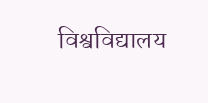विश्वविद्यालय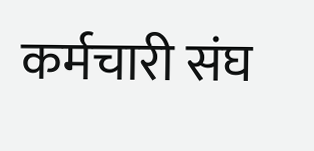कर्मचारी संघ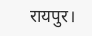रायपुर।